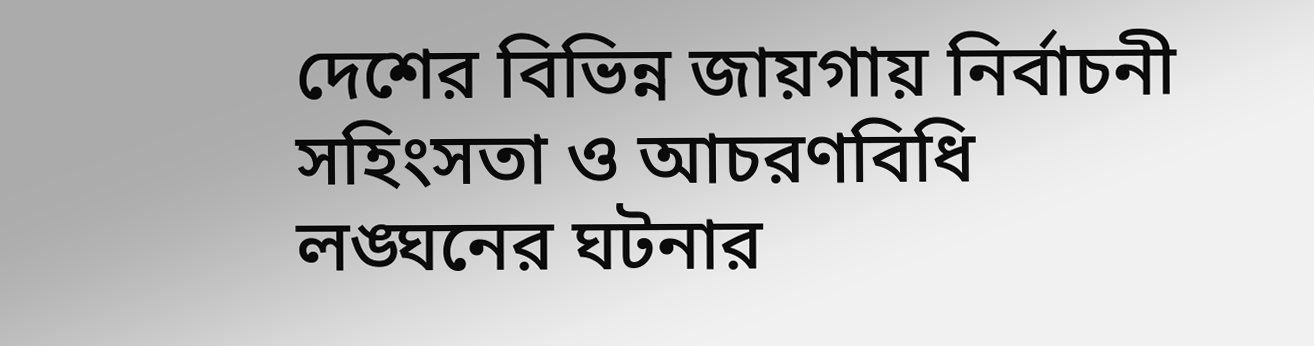দেশের বিভিন্ন জায়গায় নির্বাচনী সহিংসতা ও আচরণবিধি লঙ্ঘনের ঘটনার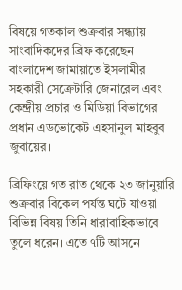বিষয়ে গতকাল শুক্রবার সন্ধ্যায় সাংবাদিকদের ব্রিফ করেছেন বাংলাদেশ জামায়াতে ইসলামীর সহকারী সেক্রেটারি জেনারেল এবং কেন্দ্রীয় প্রচার ও মিডিয়া বিভাগের প্রধান এডভোকেট এহসানুল মাহবুব জুবায়ের।

ব্রিফিংয়ে গত রাত থেকে ২৩ জানুয়ারি শুক্রবার বিকেল পর্যন্ত ঘটে যাওয়া বিভিন্ন বিষয় তিনি ধারাবাহিকভাবে তুলে ধরেন। এতে ৭টি আসনে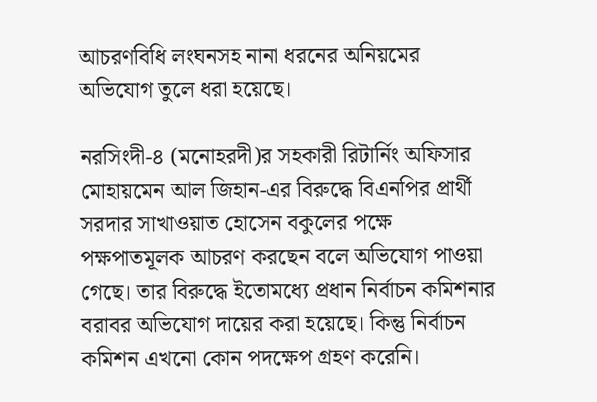আচরণবিধি লংঘনসহ নানা ধরনের অনিয়মের অভিযোগ তুলে ধরা হয়েছে।

নরসিংদী-৪ (মনোহরদী)র সহকারী রিটার্নিং অফিসার মোহায়মেন আল জিহান-এর বিরুদ্ধে বিএনপির প্রার্থী সরদার সাখাওয়াত হোসেন বকুলের পক্ষে পক্ষপাতমূলক আচরণ করছেন বলে অভিযোগ পাওয়া গেছে। তার বিরুদ্ধে ইতোমধ্যে প্রধান নির্বাচন কমিশনার বরাবর অভিযোগ দায়ের করা হয়েছে। কিন্তু নির্বাচন কমিশন এখনো কোন পদক্ষেপ গ্রহণ করেনি।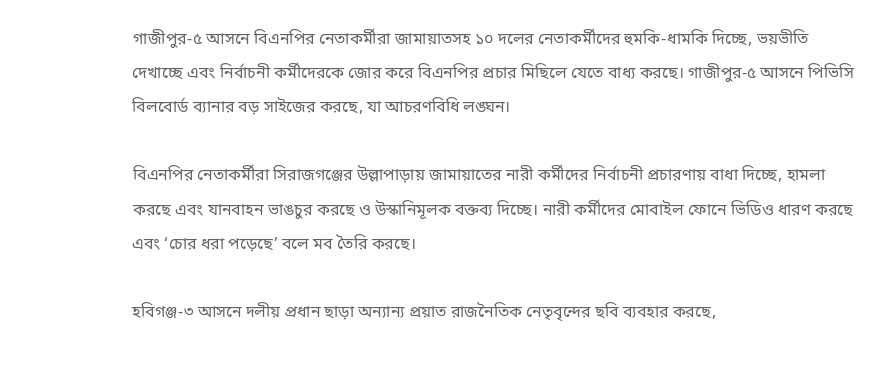গাজীপুর-৫ আসনে বিএনপির নেতাকর্মীরা জামায়াতসহ ১০ দলের নেতাকর্মীদের হুমকি-ধামকি দিচ্ছে, ভয়ভীতি দেখাচ্ছে এবং নির্বাচনী কর্মীদেরকে জোর করে বিএনপির প্রচার মিছিলে যেতে বাধ্য করছে। গাজীপুর-৫ আসনে পিভিসি বিলবোর্ড ব্যানার বড় সাইজের করছে, যা আচরণবিধি লঙ্ঘন।

বিএনপির নেতাকর্মীরা সিরাজগঞ্জের উল্লাপাড়ায় জামায়াতের নারী কর্মীদের নির্বাচনী প্রচারণায় বাধা দিচ্ছে, হামলা করছে এবং যানবাহন ভাঙচুর করছে ও উস্কানিমূলক বক্তব্য দিচ্ছে। নারী কর্মীদের মোবাইল ফোনে ভিডিও ধারণ করছে এবং ‘চোর ধরা পড়েছে’ বলে মব তৈরি করছে।

হবিগঞ্জ-৩ আসনে দলীয় প্রধান ছাড়া অন্যান্য প্রয়াত রাজনৈতিক নেতৃবৃন্দের ছবি ব্যবহার করছে,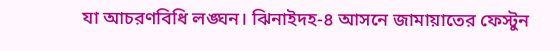যা আচরণবিধি লঙ্ঘন। ঝিনাইদহ-৪ আসনে জামায়াতের ফেস্টুন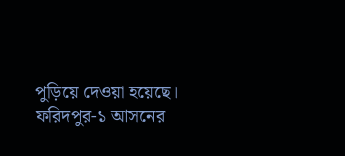পুড়িয়ে দেওয়া হয়েছে। ফরিদপুর-১ আসনের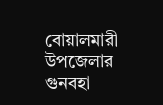বোয়ালমারী উপজেলার গুনবহা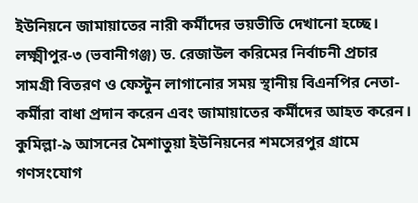ইউনিয়নে জামায়াতের নারী কর্মীদের ভয়ভীতি দেখানো হচ্ছে। লক্ষ্মীপুর-৩ (ভবানীগঞ্জ) ড. রেজাউল করিমের নির্বাচনী প্রচার সামগ্রী বিতরণ ও ফেস্টুন লাগানোর সময় স্থানীয় বিএনপির নেতা-কর্মীরা বাধা প্রদান করেন এবং জামায়াতের কর্মীদের আহত করেন। কুমিল্লা-৯ আসনের মৈশাতুয়া ইউনিয়নের শমসেরপুর গ্রামে গণসংযোগ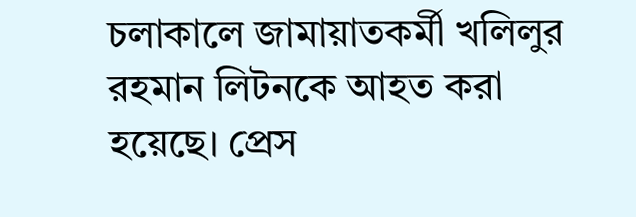চলাকালে জামায়াতকর্মী খলিলুর রহমান লিটনকে আহত করা হয়েছে। প্রেস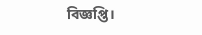বিজ্ঞপ্তি।